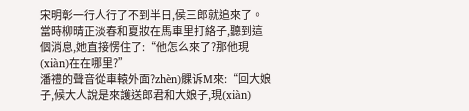宋明彰一行人行了不到半日,侯三郎就追來了。
當時柳晴正淡春和夏妝在馬車里打絡子,聽到這個消息,她直接愣住了:“他怎么來了?那他現(xiàn)在在哪里?”
潘禮的聲音從車轅外面?zhèn)髁诉M來:“回大娘子,候大人說是來護送郎君和大娘子,現(xiàn)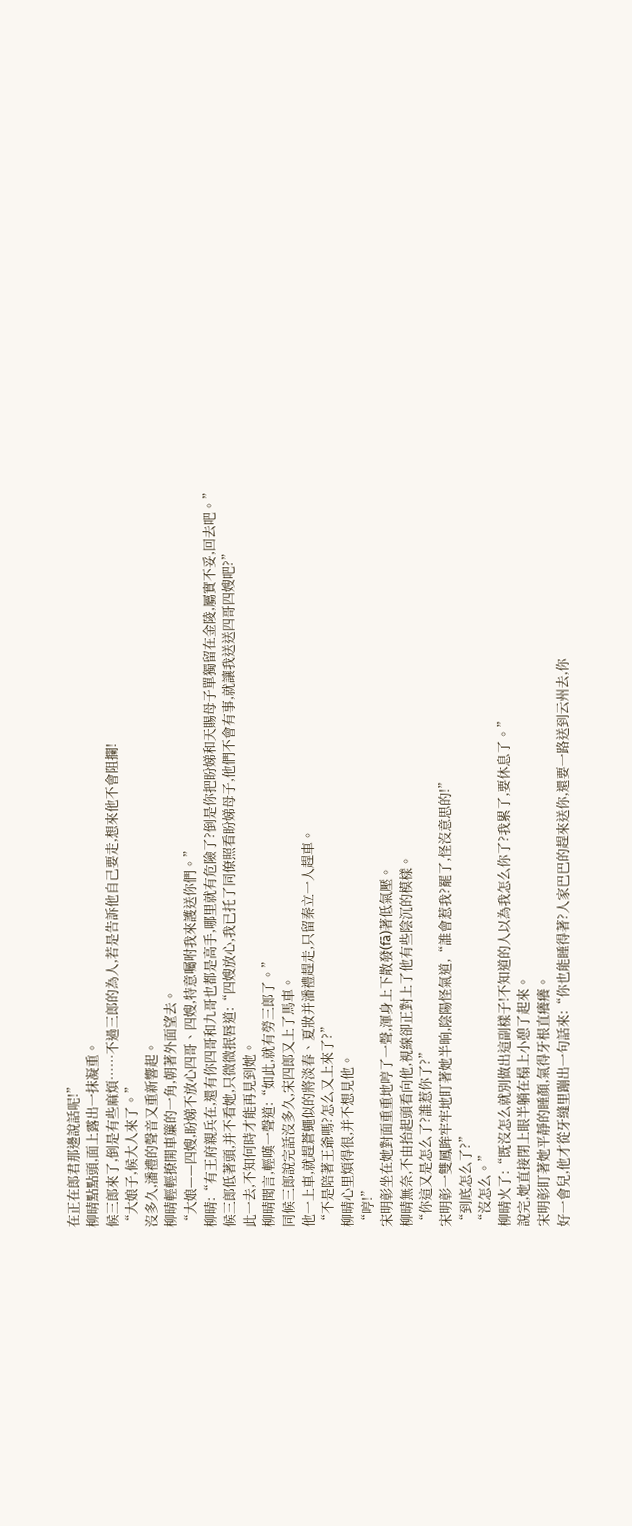在正在郎君那邊說話呢!”
柳晴點點頭,面上露出一抹凝重。
候三郎來了,倒是有些麻煩……不過三郎的為人,若是告訴他自己要走,想來他不會阻攔!
“大娘子,候大人來了。”
沒多久,潘禮的聲音又重新響起。
柳晴輕輕撩開車簾的一角,朝著外面望去。
“大娘——四嫂,盼娣不放心四哥、四嫂,特意囑咐我來護送你們。”
柳晴:“有王府親兵在,還有你四哥和九哥也都是高手,哪里就有危險了?倒是你把盼娣和天賜母子單獨留在金陵,屬實不妥,回去吧。”
候三郎低著頭,并不看她,只微微抿唇道:“四嫂放心,我已托了同僚照看盼娣母子,他們不會有事,就讓我送送四哥四嫂吧?”
此一去,不知何時才能再見到她。
柳晴聞言,輕嘆一聲道:“如此,就有勞三郎了。”
同候三郎說完話沒多久,宋四郎又上了馬車。
他一上車,就趕蒼蠅似的將淡春、夏妝并潘禮趕走,只留秦立一人趕車。
“不是陪著王爺嗎?怎么又上來了?”
柳晴心里煩得很,并不想見他。
“哼!”
宋明彰坐在她對面重重地哼了一聲,渾身上下散發(fā)著低氣壓。
柳晴無奈,不由抬起頭看向他,視線卻正對上了他有些陰沉的模樣。
“你這又是怎么了?誰惹你了?”
宋明彰一雙鳳眸牢牢地盯著她半晌,陰陽怪氣道,“誰會惹我?罷了,怪沒意思的!”
“到底怎么了?”
“沒怎么。”
柳晴火了:“既沒怎么就別做出這副樣子!不知道的人以為我怎么你了?我累了,要休息了。”
說完,她直接閉上眼半躺在榻上小憩了起來。
宋明彰盯著她平靜的睡顏,氣得牙根直癢癢。
好一會兒,他才從牙縫里蹦出一句話來:“你也能睡得著?人家巴巴的趕來送你,還要一路送到云州去,你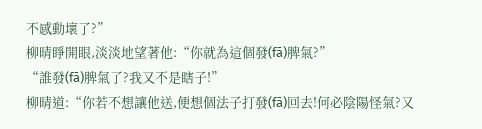不感動壞了?”
柳晴睜開眼,淡淡地望著他:“你就為這個發(fā)脾氣?”
“誰發(fā)脾氣了?我又不是瞎子!”
柳晴道:“你若不想讓他送,便想個法子打發(fā)回去!何必陰陽怪氣?又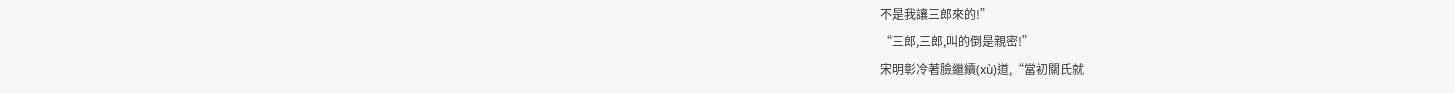不是我讓三郎來的!”
“三郎,三郎,叫的倒是親密!”
宋明彰冷著臉繼續(xù)道,“當初關氏就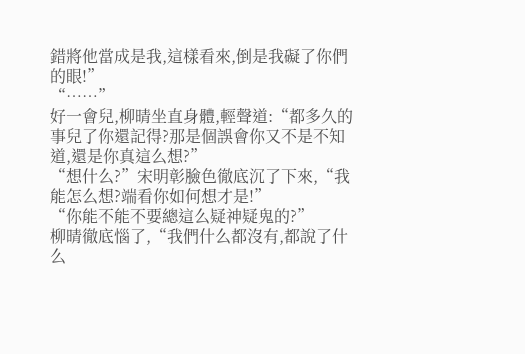錯將他當成是我,這樣看來,倒是我礙了你們的眼!”
“……”
好一會兒,柳晴坐直身體,輕聲道:“都多久的事兒了你還記得?那是個誤會你又不是不知道,還是你真這么想?”
“想什么?”宋明彰臉色徹底沉了下來,“我能怎么想?端看你如何想才是!”
“你能不能不要總這么疑神疑鬼的?”
柳晴徹底惱了,“我們什么都沒有,都說了什么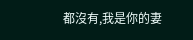都沒有,我是你的妻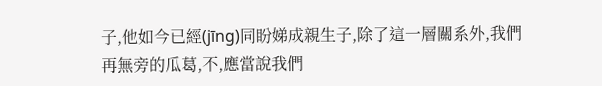子,他如今已經(jīng)同盼娣成親生子,除了這一層關系外,我們再無旁的瓜葛,不,應當說我們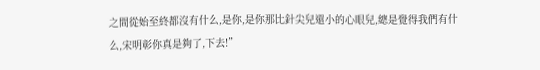之間從始至終都沒有什么,是你,是你那比針尖兒還小的心眼兒,總是覺得我們有什么,宋明彰你真是夠了,下去!”